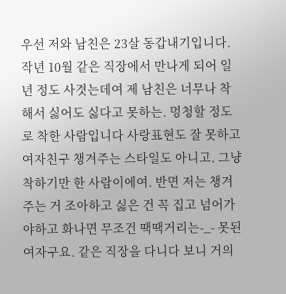우선 저와 남친은 23살 동갑내기입니다. 작년 10월 같은 직장에서 만나게 되어 일년 정도 사겻는데여 제 남친은 너무나 착해서 싫어도 싫다고 못하는. 멍청할 정도로 착한 사람입니다 사랑표현도 잘 못하고 여자친구 챙겨주는 스타일도 아니고. 그냥 착하기만 한 사람이에여. 반면 저는 챙겨주는 거 조아하고 싫은 건 꼭 집고 넘어가야하고 화나면 무조건 땍땍거리는-_- 못된 여자구요. 같은 직장을 다니다 보니 거의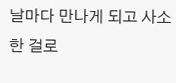날마다 만나게 되고 사소한 걸로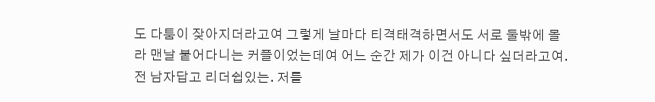도 다툼이 잦아지더라고여 그렇게 날마다 티격태격하면서도 서로 둘밖에 몰라 맨날 붙어다니는 커플이었는데여 어느 순간 제가 이건 아니다 싶더라고여. 전 남자답고 리더쉽있는. 저를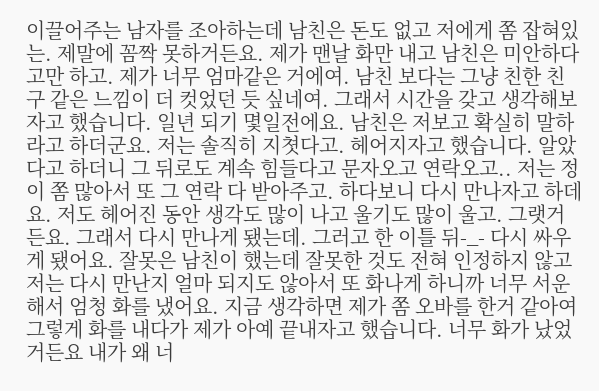이끌어주는 남자를 조아하는데 남친은 돈도 없고 저에게 쫌 잡혀있는. 제말에 꼼짝 못하거든요. 제가 맨날 화만 내고 남친은 미안하다고만 하고. 제가 너무 엄마같은 거에여. 남친 보다는 그냥 친한 친구 같은 느낌이 더 컷었던 듯 싶네여. 그래서 시간을 갖고 생각해보자고 했습니다. 일년 되기 몇일전에요. 남친은 저보고 확실히 말하라고 하더군요. 저는 솔직히 지쳣다고. 헤어지자고 했습니다. 알았다고 하더니 그 뒤로도 계속 힘들다고 문자오고 연락오고.. 저는 정이 쫌 많아서 또 그 연락 다 받아주고. 하다보니 다시 만나자고 하데요. 저도 헤어진 동안 생각도 많이 나고 울기도 많이 울고. 그랫거든요. 그래서 다시 만나게 됐는데. 그러고 한 이틀 뒤-_- 다시 싸우게 됐어요. 잘못은 남친이 했는데 잘못한 것도 전혀 인정하지 않고 저는 다시 만난지 얼마 되지도 않아서 또 화나게 하니까 너무 서운해서 엄청 화를 냈어요. 지금 생각하면 제가 쫌 오바를 한거 같아여 그렇게 화를 내다가 제가 아예 끝내자고 했습니다. 너무 화가 났었거든요 내가 왜 너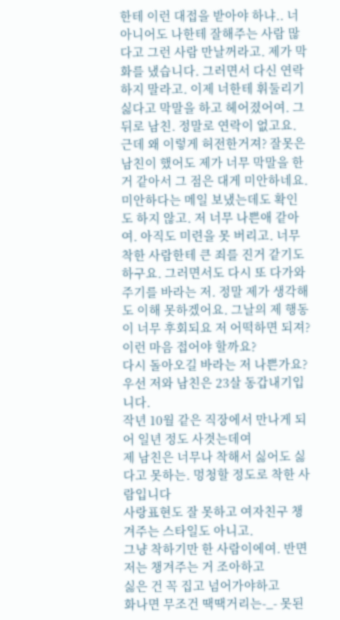한테 이런 대접을 받아야 하냐.. 너 아니어도 나한테 잘해주는 사람 많다고 그런 사람 만날꺼라고. 제가 막 화를 냈습니다. 그러면서 다신 연락하지 말라고. 이제 너한테 휘둘리기 싫다고 막말을 하고 헤어졌어여. 그 뒤로 남친. 정말로 연락이 없고요. 근데 왜 이렇게 허전한거져? 잘못은 남친이 했어도 제가 너무 막말을 한거 같아서 그 점은 대게 미안하네요. 미안하다는 메일 보냈는데도 확인도 하지 않고. 저 너무 나쁜애 같아여. 아직도 미련을 못 버리고. 너무 착한 사람한테 큰 죄를 진거 같기도 하구요. 그러면서도 다시 또 다가와주기를 바라는 저. 정말 제가 생각해도 이해 못하겠어요. 그날의 제 행동이 너무 후회되요 저 어떡하면 되져? 이런 마음 접어야 할까요?
다시 돌아오길 바라는 저 나쁜가요?
우선 저와 남친은 23살 동갑내기입니다.
작년 10월 같은 직장에서 만나게 되어 일년 정도 사겻는데여
제 남친은 너무나 착해서 싫어도 싫다고 못하는. 멍청할 정도로 착한 사람입니다
사랑표현도 잘 못하고 여자친구 챙겨주는 스타일도 아니고.
그냥 착하기만 한 사람이에여. 반면 저는 챙겨주는 거 조아하고
싫은 건 꼭 집고 넘어가야하고
화나면 무조건 땍땍거리는-_- 못된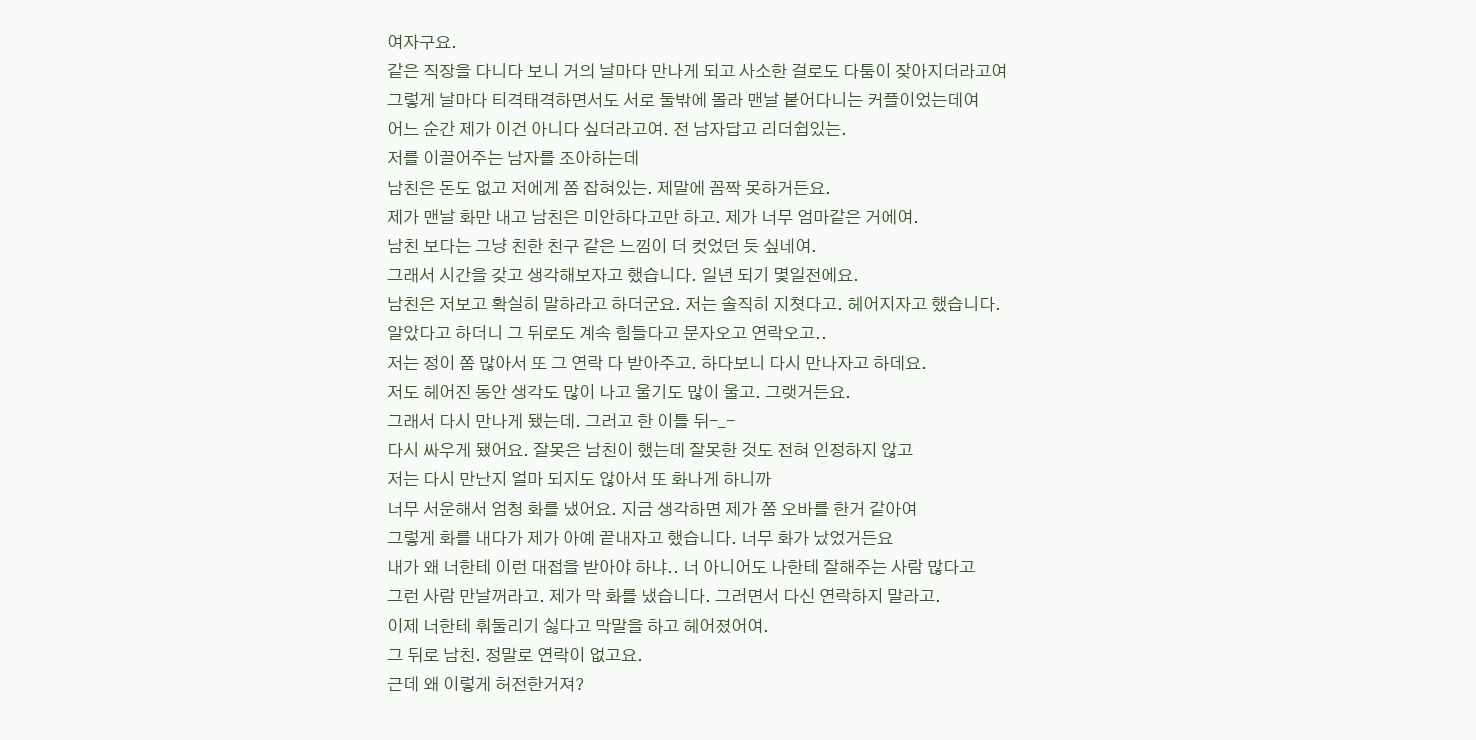여자구요.
같은 직장을 다니다 보니 거의 날마다 만나게 되고 사소한 걸로도 다툼이 잦아지더라고여
그렇게 날마다 티격태격하면서도 서로 둘밖에 몰라 맨날 붙어다니는 커플이었는데여
어느 순간 제가 이건 아니다 싶더라고여. 전 남자답고 리더쉽있는.
저를 이끌어주는 남자를 조아하는데
남친은 돈도 없고 저에게 쫌 잡혀있는. 제말에 꼼짝 못하거든요.
제가 맨날 화만 내고 남친은 미안하다고만 하고. 제가 너무 엄마같은 거에여.
남친 보다는 그냥 친한 친구 같은 느낌이 더 컷었던 듯 싶네여.
그래서 시간을 갖고 생각해보자고 했습니다. 일년 되기 몇일전에요.
남친은 저보고 확실히 말하라고 하더군요. 저는 솔직히 지쳣다고. 헤어지자고 했습니다.
알았다고 하더니 그 뒤로도 계속 힘들다고 문자오고 연락오고..
저는 정이 쫌 많아서 또 그 연락 다 받아주고. 하다보니 다시 만나자고 하데요.
저도 헤어진 동안 생각도 많이 나고 울기도 많이 울고. 그랫거든요.
그래서 다시 만나게 됐는데. 그러고 한 이틀 뒤-_-
다시 싸우게 됐어요. 잘못은 남친이 했는데 잘못한 것도 전혀 인정하지 않고
저는 다시 만난지 얼마 되지도 않아서 또 화나게 하니까
너무 서운해서 엄청 화를 냈어요. 지금 생각하면 제가 쫌 오바를 한거 같아여
그렇게 화를 내다가 제가 아예 끝내자고 했습니다. 너무 화가 났었거든요
내가 왜 너한테 이런 대접을 받아야 하냐.. 너 아니어도 나한테 잘해주는 사람 많다고
그런 사람 만날꺼라고. 제가 막 화를 냈습니다. 그러면서 다신 연락하지 말라고.
이제 너한테 휘둘리기 싫다고 막말을 하고 헤어졌어여.
그 뒤로 남친. 정말로 연락이 없고요.
근데 왜 이렇게 허전한거져?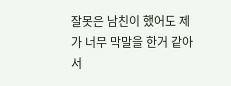잘못은 남친이 했어도 제가 너무 막말을 한거 같아서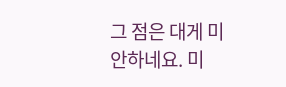그 점은 대게 미안하네요. 미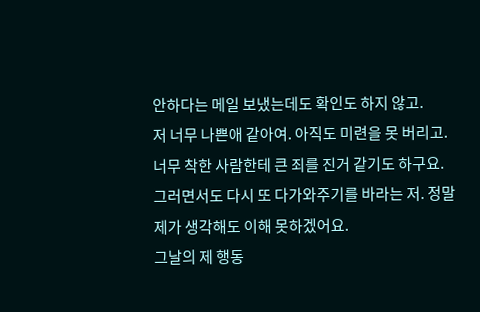안하다는 메일 보냈는데도 확인도 하지 않고.
저 너무 나쁜애 같아여. 아직도 미련을 못 버리고.
너무 착한 사람한테 큰 죄를 진거 같기도 하구요.
그러면서도 다시 또 다가와주기를 바라는 저. 정말 제가 생각해도 이해 못하겠어요.
그날의 제 행동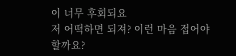이 너무 후회되요
저 어떡하면 되져? 이런 마음 접어야 할까요?